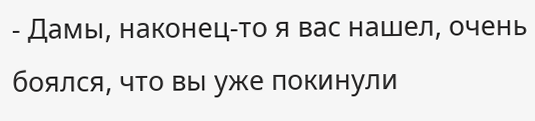- Дамы, наконец-то я вас нашел, очень боялся, что вы уже покинули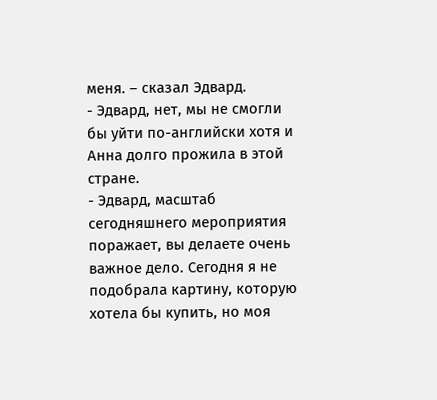меня. – сказал Эдвард.
- Эдвард, нет, мы не смогли бы уйти по-английски хотя и Анна долго прожила в этой стране.
- Эдвард, масштаб сегодняшнего мероприятия поражает, вы делаете очень важное дело. Сегодня я не подобрала картину, которую хотела бы купить, но моя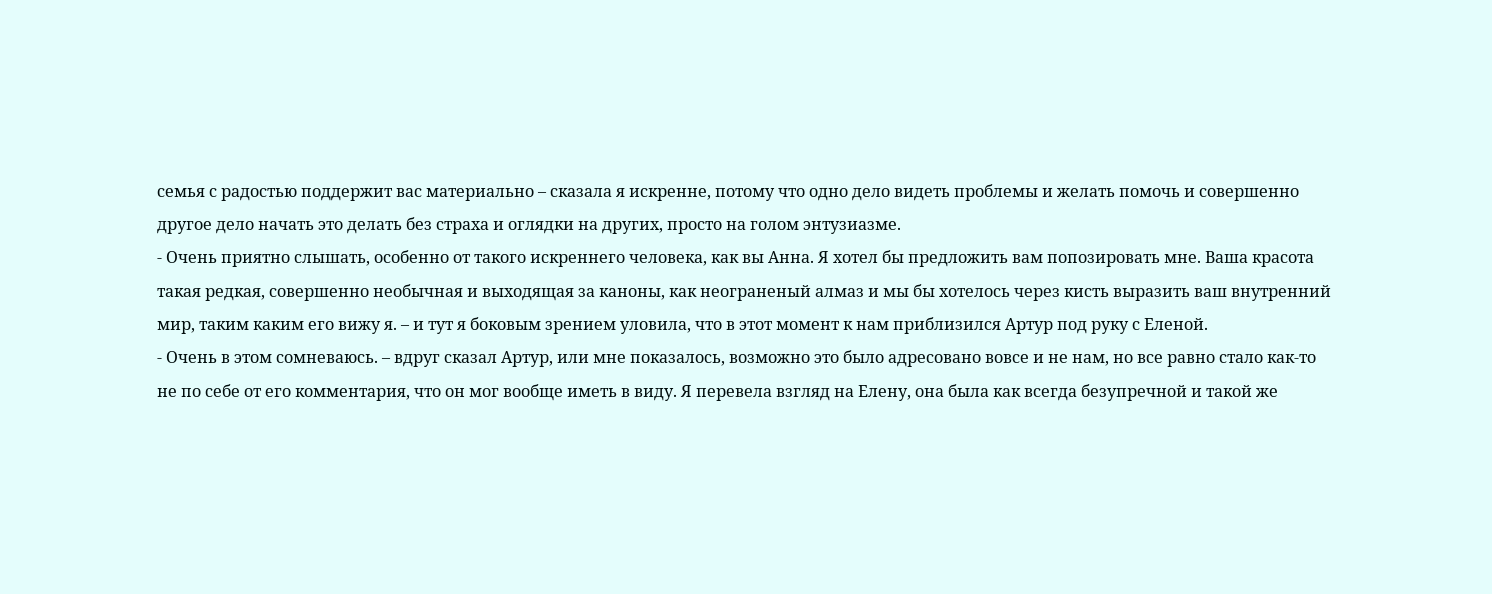семья с радостью поддержит вас материально – сказала я искренне, потому что одно дело видеть проблемы и желать помочь и совершенно другое дело начать это делать без страха и оглядки на других, просто на голом энтузиазме.
- Очень приятно слышать, особенно от такого искреннего человека, как вы Анна. Я хотел бы предложить вам попозировать мне. Ваша красота такая редкая, совершенно необычная и выходящая за каноны, как неограненый алмаз и мы бы хотелось через кисть выразить ваш внутренний мир, таким каким его вижу я. – и тут я боковым зрением уловила, что в этот момент к нам приблизился Артур под руку с Еленой.
- Очень в этом сомневаюсь. – вдруг сказал Артур, или мне показалось, возможно это было адресовано вовсе и не нам, но все равно стало как-то не по себе от его комментария, что он мог вообще иметь в виду. Я перевела взгляд на Елену, она была как всегда безупречной и такой же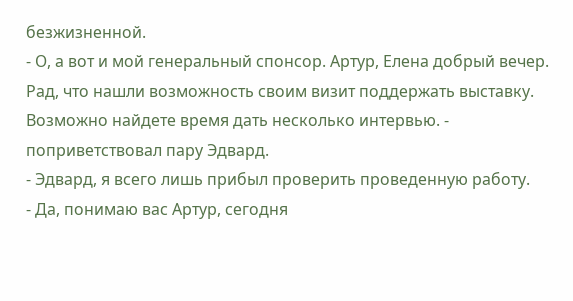безжизненной.
- О, а вот и мой генеральный спонсор. Артур, Елена добрый вечер. Рад, что нашли возможность своим визит поддержать выставку. Возможно найдете время дать несколько интервью. - поприветствовал пару Эдвард.
- Эдвард, я всего лишь прибыл проверить проведенную работу.
- Да, понимаю вас Артур, сегодня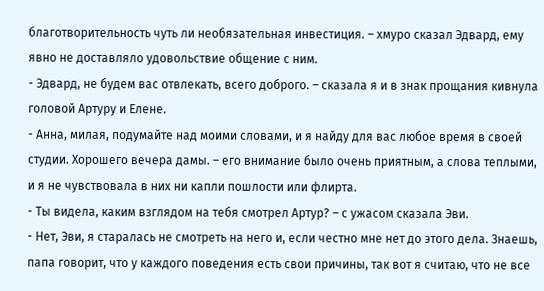благотворительность чуть ли необязательная инвестиция. – хмуро сказал Эдвард, ему явно не доставляло удовольствие общение с ним.
- Эдвард, не будем вас отвлекать, всего доброго. – сказала я и в знак прощания кивнула головой Артуру и Елене.
- Анна, милая, подумайте над моими словами, и я найду для вас любое время в своей студии. Хорошего вечера дамы. – его внимание было очень приятным, а слова теплыми, и я не чувствовала в них ни капли пошлости или флирта.
- Ты видела, каким взглядом на тебя смотрел Артур? – с ужасом сказала Эви.
- Нет, Эви, я старалась не смотреть на него и, если честно мне нет до этого дела. Знаешь, папа говорит, что у каждого поведения есть свои причины, так вот я считаю, что не все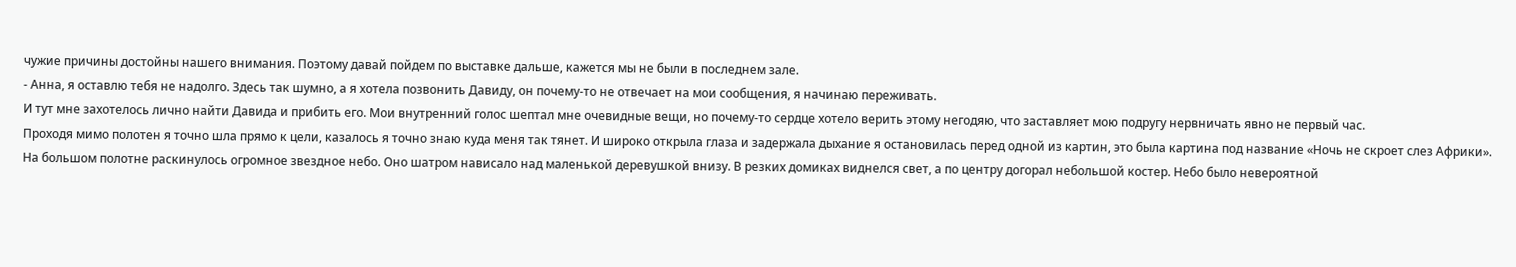чужие причины достойны нашего внимания. Поэтому давай пойдем по выставке дальше, кажется мы не были в последнем зале.
- Анна, я оставлю тебя не надолго. Здесь так шумно, а я хотела позвонить Давиду, он почему-то не отвечает на мои сообщения, я начинаю переживать.
И тут мне захотелось лично найти Давида и прибить его. Мои внутренний голос шептал мне очевидные вещи, но почему-то сердце хотело верить этому негодяю, что заставляет мою подругу нервничать явно не первый час.
Проходя мимо полотен я точно шла прямо к цели, казалось я точно знаю куда меня так тянет. И широко открыла глаза и задержала дыхание я остановилась перед одной из картин, это была картина под название «Ночь не скроет слез Африки».
На большом полотне раскинулось огромное звездное небо. Оно шатром нависало над маленькой деревушкой внизу. В резких домиках виднелся свет, а по центру догорал небольшой костер. Небо было невероятной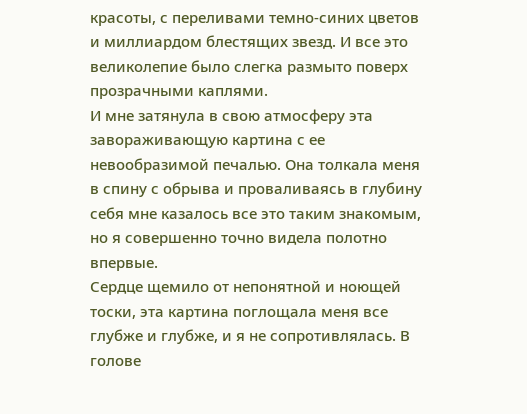красоты, с переливами темно-синих цветов и миллиардом блестящих звезд. И все это великолепие было слегка размыто поверх прозрачными каплями.
И мне затянула в свою атмосферу эта завораживающую картина с ее невообразимой печалью. Она толкала меня в спину с обрыва и проваливаясь в глубину себя мне казалось все это таким знакомым, но я совершенно точно видела полотно впервые.
Сердце щемило от непонятной и ноющей тоски, эта картина поглощала меня все глубже и глубже, и я не сопротивлялась. В голове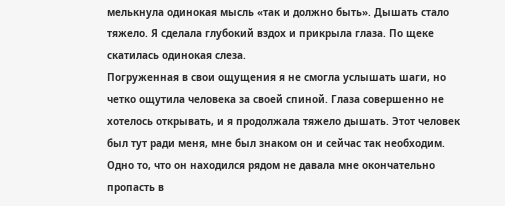мелькнула одинокая мысль «так и должно быть». Дышать стало тяжело. Я сделала глубокий вздох и прикрыла глаза. По щеке скатилась одинокая слеза.
Погруженная в свои ощущения я не смогла услышать шаги, но четко ощутила человека за своей спиной. Глаза совершенно не хотелось открывать, и я продолжала тяжело дышать. Этот человек был тут ради меня, мне был знаком он и сейчас так необходим. Одно то, что он находился рядом не давала мне окончательно пропасть в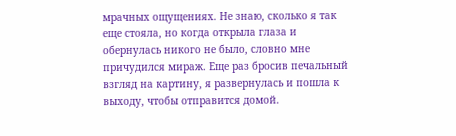мрачных ощущениях. Не знаю, сколько я так еще стояла, но когда открыла глаза и обернулась никого не было, словно мне причудился мираж. Еще раз бросив печальный взгляд на картину, я развернулась и пошла к выходу, чтобы отправится домой.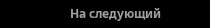На следующий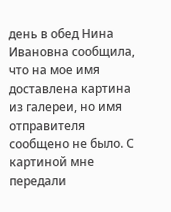день в обед Нина Ивановна сообщила, что на мое имя доставлена картина из галереи, но имя отправителя сообщено не было. С картиной мне передали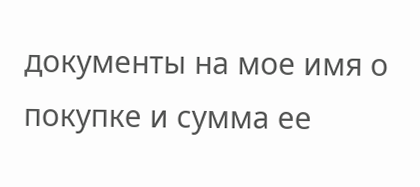документы на мое имя о покупке и сумма ее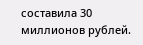составила 30 миллионов рублей.